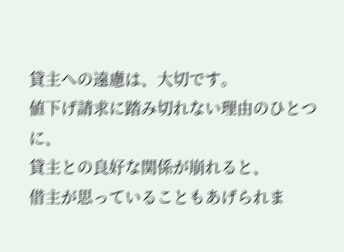貸主への遠慮は、大切です。
値下げ請求に踏み切れない理由のひとつに、
貸主との良好な関係が崩れると、
借主が思っていることもあげられま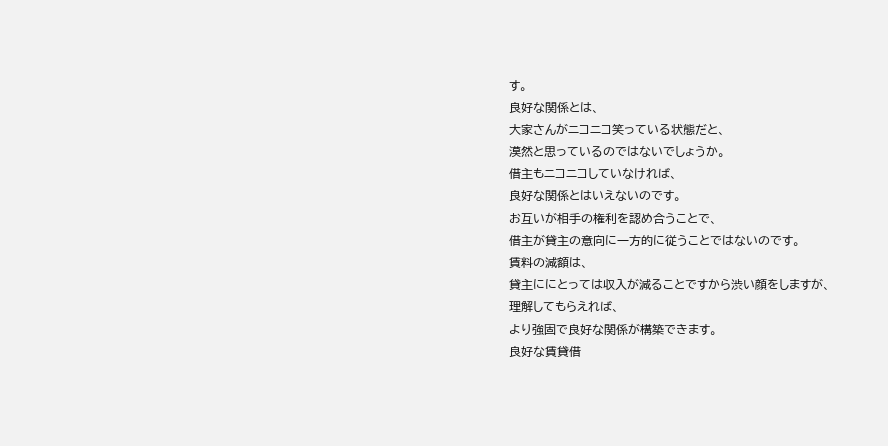す。
良好な関係とは、
大家さんがニコニコ笑っている状態だと、
漠然と思っているのではないでしょうか。
借主もニコニコしていなければ、
良好な関係とはいえないのです。
お互いが相手の権利を認め合うことで、
借主が貸主の意向に一方的に従うことではないのです。
賃料の減額は、
貸主ににとっては収入が減ることですから渋い顔をしますが、
理解してもらえれば、
より強固で良好な関係が構築できます。
良好な賃貸借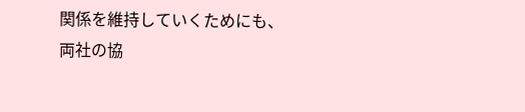関係を維持していくためにも、
両社の協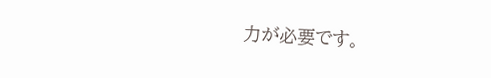力が必要です。